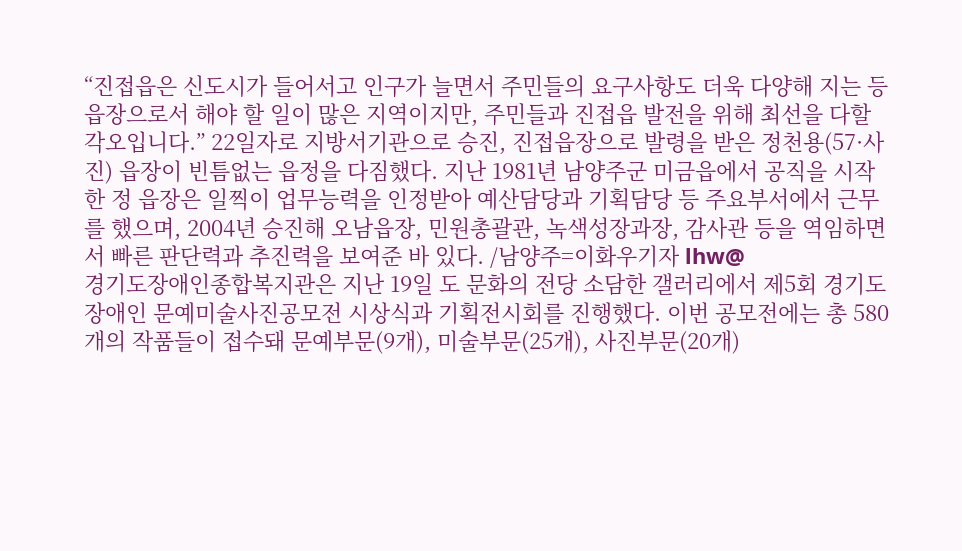“진접읍은 신도시가 들어서고 인구가 늘면서 주민들의 요구사항도 더욱 다양해 지는 등 읍장으로서 해야 할 일이 많은 지역이지만, 주민들과 진접읍 발전을 위해 최선을 다할 각오입니다.” 22일자로 지방서기관으로 승진, 진접읍장으로 발령을 받은 정천용(57·사진) 읍장이 빈틈없는 읍정을 다짐했다. 지난 1981년 남양주군 미금읍에서 공직을 시작한 정 읍장은 일찍이 업무능력을 인정받아 예산담당과 기획담당 등 주요부서에서 근무를 했으며, 2004년 승진해 오남읍장, 민원총괄관, 녹색성장과장, 감사관 등을 역임하면서 빠른 판단력과 추진력을 보여준 바 있다. /남양주=이화우기자 lhw@
경기도장애인종합복지관은 지난 19일 도 문화의 전당 소담한 갤러리에서 제5회 경기도 장애인 문예미술사진공모전 시상식과 기획전시회를 진행했다. 이번 공모전에는 총 580개의 작품들이 접수돼 문예부문(9개), 미술부문(25개), 사진부문(20개)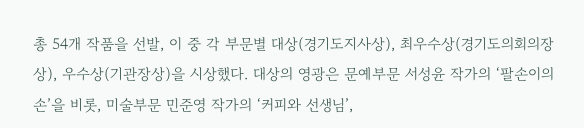총 54개 작품을 선발, 이 중 각 부문별 대상(경기도지사상), 최우수상(경기도의회의장상), 우수상(기관장상)을 시상했다. 대상의 영광은 문예부문 서성윤 작가의 ‘팔손이의 손’을 비롯, 미술부문 민준영 작가의 ‘커피와 선생님’,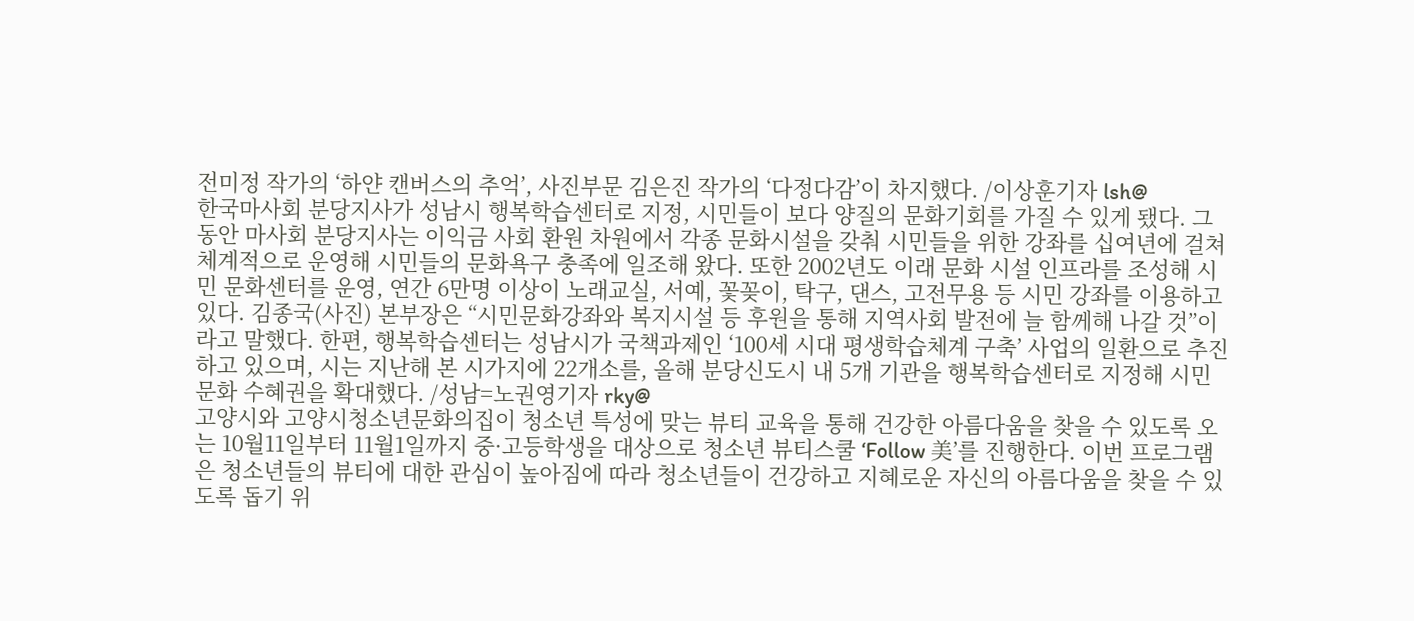전미정 작가의 ‘하얀 캔버스의 추억’, 사진부문 김은진 작가의 ‘다정다감’이 차지했다. /이상훈기자 lsh@
한국마사회 분당지사가 성남시 행복학습센터로 지정, 시민들이 보다 양질의 문화기회를 가질 수 있게 됐다. 그동안 마사회 분당지사는 이익금 사회 환원 차원에서 각종 문화시설을 갖춰 시민들을 위한 강좌를 십여년에 걸쳐 체계적으로 운영해 시민들의 문화욕구 충족에 일조해 왔다. 또한 2002년도 이래 문화 시설 인프라를 조성해 시민 문화센터를 운영, 연간 6만명 이상이 노래교실, 서예, 꽃꽂이, 탁구, 댄스, 고전무용 등 시민 강좌를 이용하고 있다. 김종국(사진) 본부장은 “시민문화강좌와 복지시설 등 후원을 통해 지역사회 발전에 늘 함께해 나갈 것”이라고 말했다. 한편, 행복학습센터는 성남시가 국책과제인 ‘100세 시대 평생학습체계 구축’ 사업의 일환으로 추진하고 있으며, 시는 지난해 본 시가지에 22개소를, 올해 분당신도시 내 5개 기관을 행복학습센터로 지정해 시민문화 수혜권을 확대했다. /성남=노권영기자 rky@
고양시와 고양시청소년문화의집이 청소년 특성에 맞는 뷰티 교육을 통해 건강한 아름다움을 찾을 수 있도록 오는 10월11일부터 11월1일까지 중·고등학생을 대상으로 청소년 뷰티스쿨 ‘Follow 美’를 진행한다. 이번 프로그램은 청소년들의 뷰티에 대한 관심이 높아짐에 따라 청소년들이 건강하고 지혜로운 자신의 아름다움을 찾을 수 있도록 돕기 위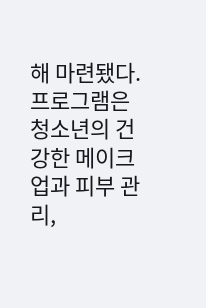해 마련됐다. 프로그램은 청소년의 건강한 메이크업과 피부 관리,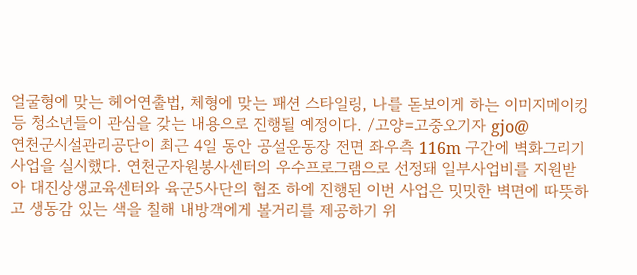얼굴형에 맞는 헤어연출법, 체형에 맞는 패션 스타일링, 나를 돋보이게 하는 이미지메이킹 등 청소년들이 관심을 갖는 내용으로 진행될 예정이다. /고양=고중오기자 gjo@
연천군시설관리공단이 최근 4일 동안 공설운동장 전면 좌우측 116m 구간에 벽화그리기사업을 실시했다. 연천군자원봉사센터의 우수프로그램으로 선정돼 일부사업비를 지원받아 대진상생교육센터와 육군5사단의 협조 하에 진행된 이번 사업은 밋밋한 벽면에 따뜻하고 생동감 있는 색을 칠해 내방객에게 볼거리를 제공하기 위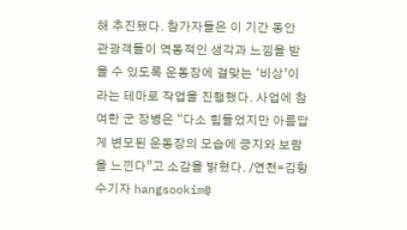해 추진됐다. 참가자들은 이 기간 동안 관광객들이 역동적인 생각과 느낌을 받을 수 있도록 운동장에 걸맞는 ‘비상’이라는 테마로 작업을 진행했다. 사업에 참여한 군 장병은 “다소 힘들었지만 아름답게 변모된 운동장의 모습에 긍지와 보람을 느낀다”고 소감을 밝혔다. /연천=김항수기자 hangsookim@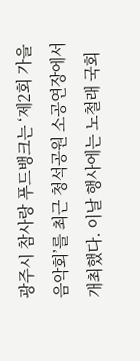광주시 참사랑 푸드뱅크는 ‘제2회 가을음악회’를 최근 청석공원 소공연장에서 개최했다. 이날 행사에는 노철래 국회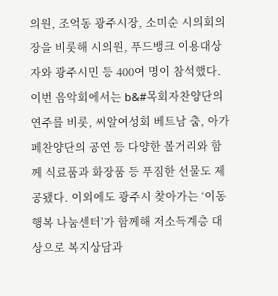의원, 조억동 광주시장, 소미순 시의회의장을 비롯해 시의원, 푸드뱅크 이용대상자와 광주시민 등 400여 명이 참석했다. 이번 음악회에서는 b&#목회자찬양단의 연주를 비롯, 씨알여성회 베트남 춤, 아가페찬양단의 공연 등 다양한 볼거리와 함께 식료품과 화장품 등 푸짐한 선물도 제공됐다. 이외에도 광주시 찾아가는 ‘이동행복 나눔센터’가 함께해 저소득계층 대상으로 복지상담과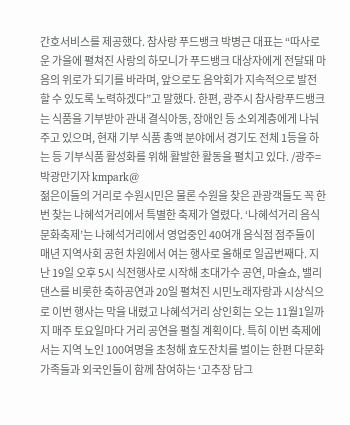간호서비스를 제공했다. 참사랑 푸드뱅크 박병근 대표는 “따사로운 가을에 펼쳐진 사랑의 하모니가 푸드뱅크 대상자에게 전달돼 마음의 위로가 되기를 바라며, 앞으로도 음악회가 지속적으로 발전할 수 있도록 노력하겠다”고 말했다. 한편, 광주시 참사랑푸드뱅크는 식품을 기부받아 관내 결식아동, 장애인 등 소외계층에게 나눠주고 있으며, 현재 기부 식품 총액 분야에서 경기도 전체 1등을 하는 등 기부식품 활성화를 위해 활발한 활동을 펼치고 있다. /광주=박광만기자 kmpark@
젊은이들의 거리로 수원시민은 물론 수원을 찾은 관광객들도 꼭 한번 찾는 나혜석거리에서 특별한 축제가 열렸다. ‘나혜석거리 음식문화축제’는 나혜석거리에서 영업중인 40여개 음식점 점주들이 매년 지역사회 공헌 차원에서 여는 행사로 올해로 일곱번째다. 지난 19일 오후 5시 식전행사로 시작해 초대가수 공연, 마술쇼, 밸리댄스를 비롯한 축하공연과 20일 펼쳐진 시민노래자랑과 시상식으로 이번 행사는 막을 내렸고 나혜석거리 상인회는 오는 11월1일까지 매주 토요일마다 거리 공연을 펼칠 계획이다. 특히 이번 축제에서는 지역 노인 100여명을 초청해 효도잔치를 벌이는 한편 다문화가족들과 외국인들이 함께 참여하는 ‘고추장 담그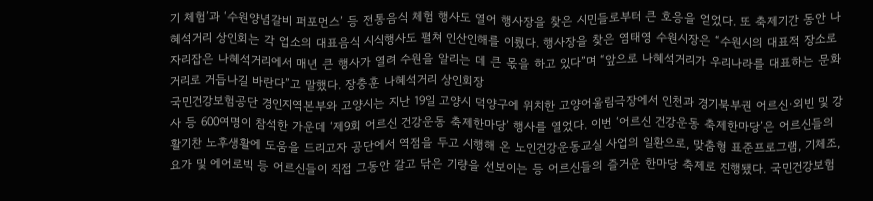기 체험’과 ‘수원양념갈비 퍼포먼스’ 등 전통음식 체험 행사도 열어 행사장을 찾은 시민들로부터 큰 호응을 얻었다. 또 축제기간 동안 나혜석거리 상인회는 각 업소의 대표음식 시식행사도 펼쳐 인산인해를 이뤘다. 행사장을 찾은 염태영 수원시장은 “수원시의 대표적 장소로 자리잡은 나혜석거리에서 매년 큰 행사가 열려 수원을 알리는 데 큰 몫을 하고 있다”며 “앞으로 나혜석거리가 우리나라를 대표하는 문화거리로 거듭나길 바란다”고 말했다. 장충훈 나혜석거리 상인회장
국민건강보험공단 경인지역본부와 고양시는 지난 19일 고양시 덕양구에 위치한 고양어울림극장에서 인천과 경기북부권 어르신·외빈 및 강사 등 600여명이 참석한 가운데 ‘제9회 어르신 건강운동 축제한마당’ 행사를 열었다. 이번 ‘어르신 건강운동 축제한마당’은 어르신들의 활기찬 노후생활에 도움을 드리고자 공단에서 역점을 두고 시행해 온 노인건강운동교실 사업의 일환으로, 맞춤형 표준프로그램, 기체조, 요가 및 에어로빅 등 어르신들이 직접 그동안 갈고 닦은 기량을 선보이는 등 어르신들의 즐거운 한마당 축제로 진행됐다. 국민건강보험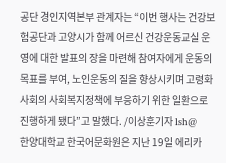공단 경인지역본부 관계자는 “이번 행사는 건강보험공단과 고양시가 함께 어르신 건강운동교실 운영에 대한 발표의 장을 마련해 참여자에게 운동의 목표를 부여, 노인운동의 질을 향상시키며 고령화 사회의 사회복지정책에 부응하기 위한 일환으로 진행하게 됐다”고 말했다. /이상훈기자 lsh@
한양대학교 한국어문화원은 지난 19일 에리카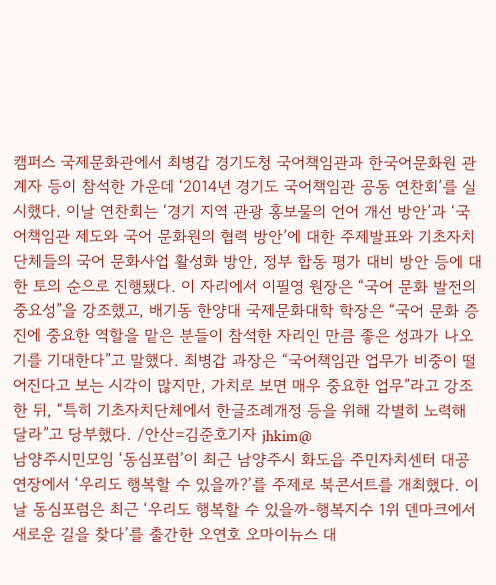캠퍼스 국제문화관에서 최병갑 경기도청 국어책임관과 한국어문화원 관계자 등이 참석한 가운데 ‘2014년 경기도 국어책임관 공동 연찬회’를 실시했다. 이날 연찬회는 ‘경기 지역 관광 홍보물의 언어 개선 방안’과 ‘국어책임관 제도와 국어 문화원의 협력 방안’에 대한 주제발표와 기초자치단체들의 국어 문화사업 활성화 방안, 정부 합동 평가 대비 방안 등에 대한 토의 순으로 진행됐다. 이 자리에서 이필영 원장은 “국어 문화 발전의 중요성”을 강조했고, 배기동 한양대 국제문화대학 학장은 “국어 문화 증진에 중요한 역할을 맡은 분들이 참석한 자리인 만큼 좋은 성과가 나오기를 기대한다”고 말했다. 최병갑 과장은 “국어책임관 업무가 비중이 떨어진다고 보는 시각이 많지만, 가치로 보면 매우 중요한 업무”라고 강조한 뒤, “특히 기초자치단체에서 한글조례개정 등을 위해 각별히 노력해 달라”고 당부했다. /안산=김준호기자 jhkim@
남양주시민모임 ‘동심포럼’이 최근 남양주시 화도읍 주민자치센터 대공연장에서 ‘우리도 행복할 수 있을까?’를 주제로 북콘서트를 개최했다. 이날 동심포럼은 최근 ‘우리도 행복할 수 있을까-행복지수 1위 덴마크에서 새로운 길을 찾다’를 출간한 오연호 오마이뉴스 대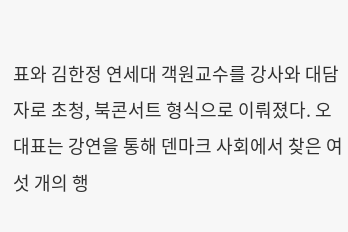표와 김한정 연세대 객원교수를 강사와 대담자로 초청, 북콘서트 형식으로 이뤄졌다. 오 대표는 강연을 통해 덴마크 사회에서 찾은 여섯 개의 행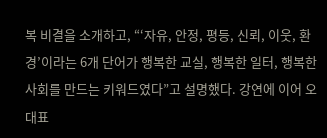복 비결을 소개하고, “‘자유, 안정, 평등, 신뢰, 이웃, 환경’이라는 6개 단어가 행복한 교실, 행복한 일터, 행복한 사회를 만드는 키워드였다”고 설명했다. 강연에 이어 오 대표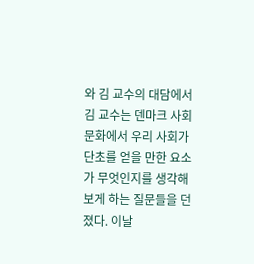와 김 교수의 대담에서 김 교수는 덴마크 사회 문화에서 우리 사회가 단초를 얻을 만한 요소가 무엇인지를 생각해보게 하는 질문들을 던졌다. 이날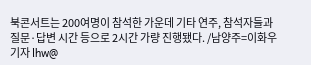북콘서트는 200여명이 참석한 가운데 기타 연주, 참석자들과 질문·답변 시간 등으로 2시간 가량 진행됐다. /남양주=이화우기자 lhw@